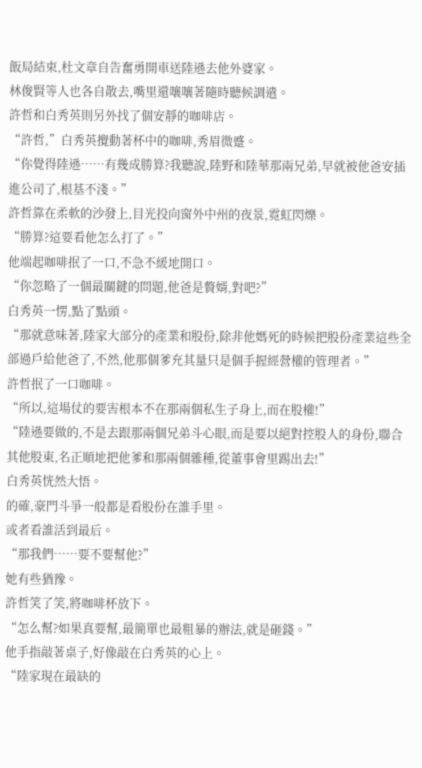飯局結束,杜文章自告奮勇開車送陸遜去他外婆家。
林俊賢等人也各自散去,嘴里還嚷嚷著隨時聽候調遣。
許哲和白秀英則另外找了個安靜的咖啡店。
“許哲,”白秀英攪動著杯中的咖啡,秀眉微蹙。
“你覺得陸遜……有幾成勝算?我聽說,陸野和陸華那兩兄弟,早就被他爸安插進公司了,根基不淺。”
許哲靠在柔軟的沙發上,目光投向窗外中州的夜景,霓虹閃爍。
“勝算?這要看他怎么打了。”
他端起咖啡抿了一口,不急不緩地開口。
“你忽略了一個最關鍵的問題,他爸是贅婿,對吧?”
白秀英一愣,點了點頭。
“那就意味著,陸家大部分的產業和股份,除非他媽死的時候把股份產業這些全部過戶給他爸了,不然,他那個爹充其量只是個手握經營權的管理者。”
許哲抿了一口咖啡。
“所以,這場仗的要害根本不在那兩個私生子身上,而在股權!”
“陸遜要做的,不是去跟那兩個兄弟斗心眼,而是要以絕對控股人的身份,聯合其他股東,名正順地把他爹和那兩個雜種,從董事會里踢出去!”
白秀英恍然大悟。
的確,豪門斗爭一般都是看股份在誰手里。
或者看誰活到最后。
“那我們……要不要幫他?”
她有些猶豫。
許哲笑了笑,將咖啡杯放下。
“怎么幫?如果真要幫,最簡單也最粗暴的辦法,就是砸錢。”
他手指敲著桌子,好像敲在白秀英的心上。
“陸家現在最缺的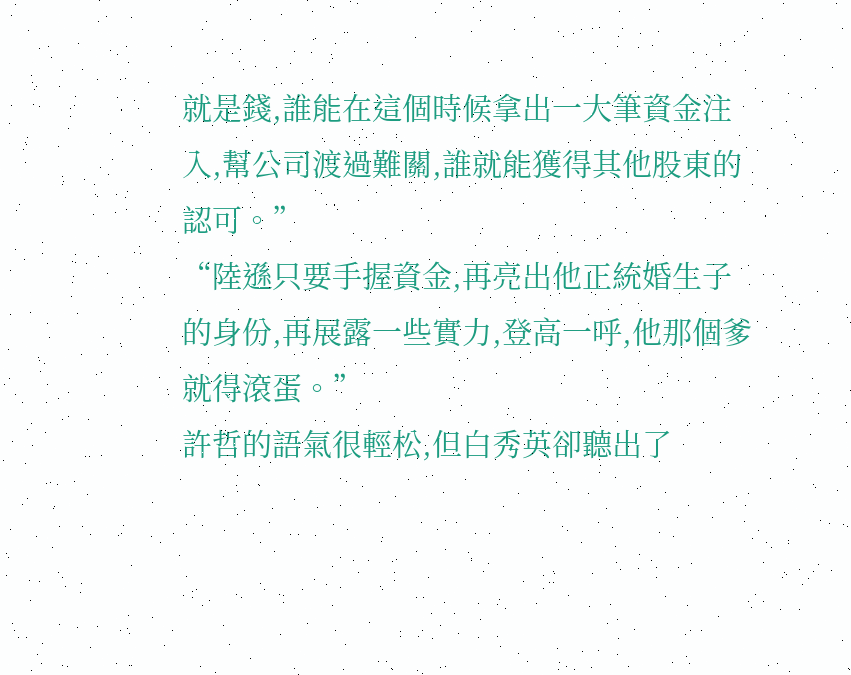就是錢,誰能在這個時候拿出一大筆資金注入,幫公司渡過難關,誰就能獲得其他股東的認可。”
“陸遜只要手握資金,再亮出他正統婚生子的身份,再展露一些實力,登高一呼,他那個爹就得滾蛋。”
許哲的語氣很輕松,但白秀英卻聽出了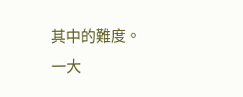其中的難度。
一大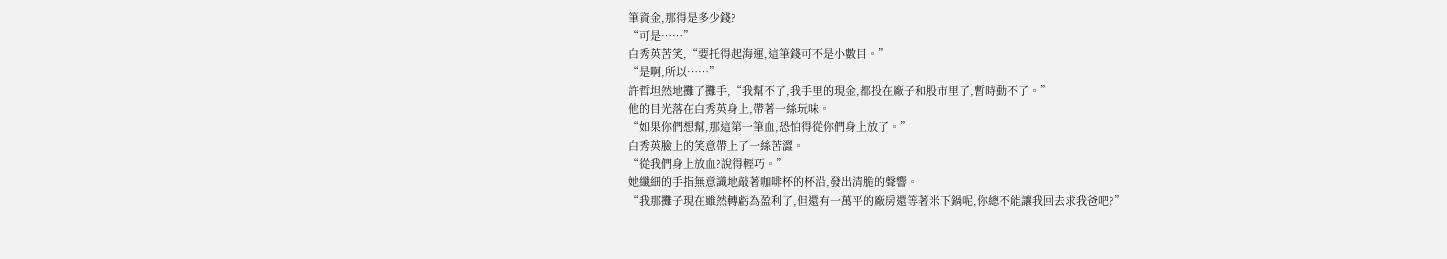筆資金,那得是多少錢?
“可是……”
白秀英苦笑,“要托得起海運,這筆錢可不是小數目。”
“是啊,所以……”
許哲坦然地攤了攤手,“我幫不了,我手里的現金,都投在廠子和股市里了,暫時動不了。”
他的目光落在白秀英身上,帶著一絲玩味。
“如果你們想幫,那這第一筆血,恐怕得從你們身上放了。”
白秀英臉上的笑意帶上了一絲苦澀。
“從我們身上放血?說得輕巧。”
她纖細的手指無意識地敲著咖啡杯的杯沿,發出清脆的聲響。
“我那攤子現在雖然轉虧為盈利了,但還有一萬平的廠房還等著米下鍋呢,你總不能讓我回去求我爸吧?”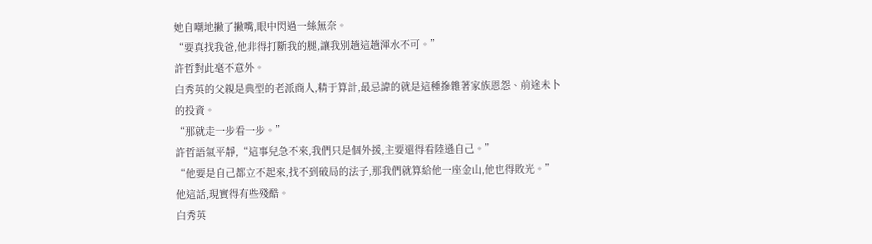她自嘲地撇了撇嘴,眼中閃過一絲無奈。
“要真找我爸,他非得打斷我的腿,讓我別趟這趟渾水不可。”
許哲對此毫不意外。
白秀英的父親是典型的老派商人,精于算計,最忌諱的就是這種摻雜著家族恩怨、前途未卜的投資。
“那就走一步看一步。”
許哲語氣平靜,“這事兒急不來,我們只是個外援,主要還得看陸遜自己。”
“他要是自己都立不起來,找不到破局的法子,那我們就算給他一座金山,他也得敗光。”
他這話,現實得有些殘酷。
白秀英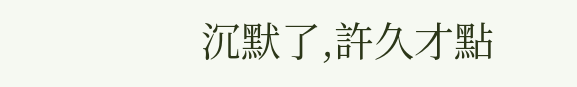沉默了,許久才點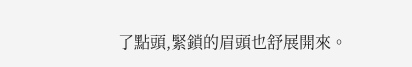了點頭,緊鎖的眉頭也舒展開來。